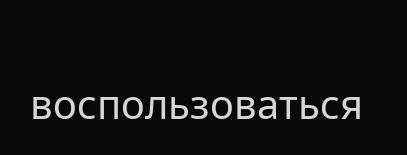воспользоваться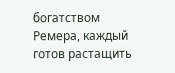богатством Ремера, каждый готов растащить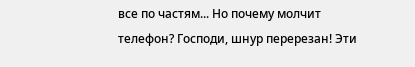все по частям... Но почему молчит телефон? Господи, шнур перерезан! Эти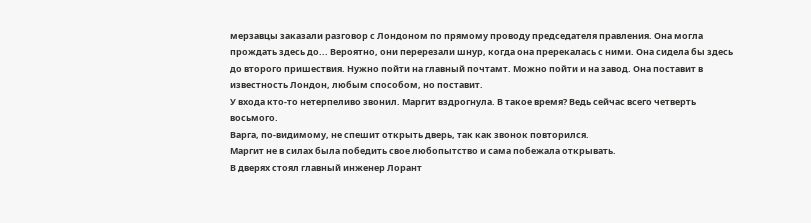мерзавцы заказали разговор с Лондоном по прямому проводу председателя правления. Она могла прождать здесь до... Вероятно, они перерезали шнур, когда она пререкалась с ними. Она сидела бы здесь до второго пришествия. Нужно пойти на главный почтамт. Можно пойти и на завод. Она поставит в известность Лондон, любым способом, но поставит.
У входа кто-то нетерпеливо звонил. Маргит вздрогнула. В такое время? Ведь сейчас всего четверть восьмого.
Варга, по-видимому, не спешит открыть дверь, так как звонок повторился.
Маргит не в силах была победить свое любопытство и сама побежала открывать.
В дверях стоял главный инженер Лорант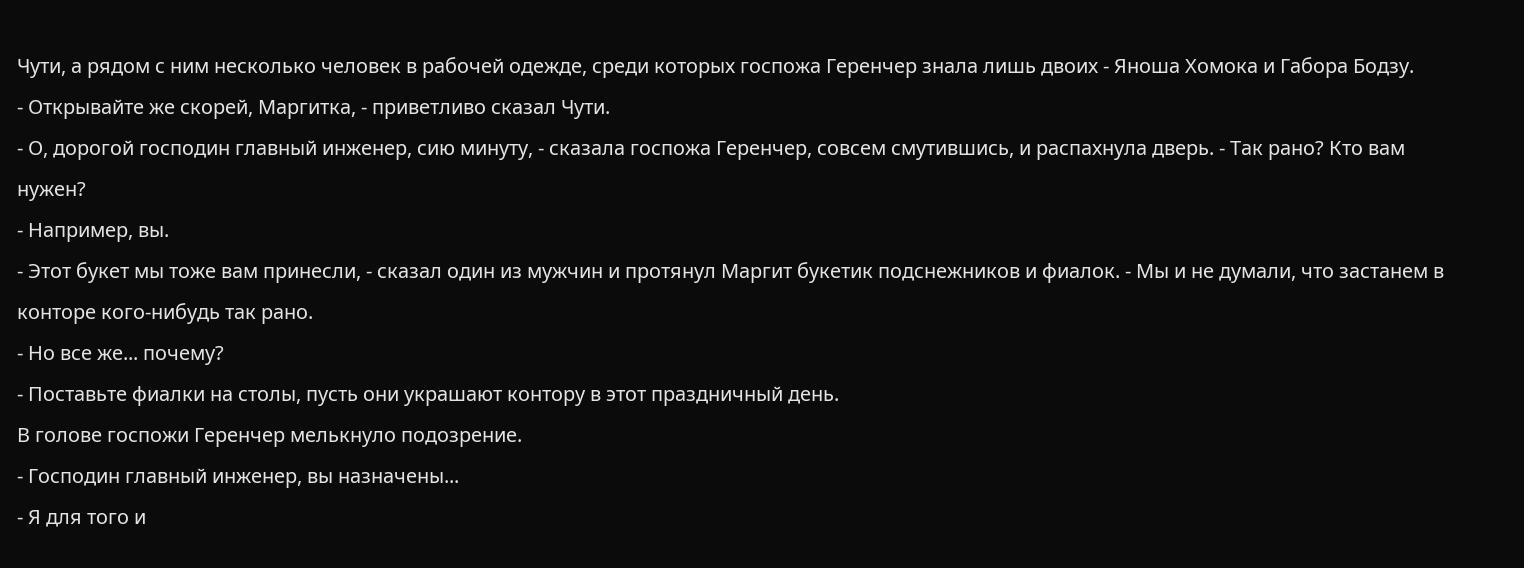Чути, а рядом с ним несколько человек в рабочей одежде, среди которых госпожа Геренчер знала лишь двоих - Яноша Хомока и Габора Бодзу.
- Открывайте же скорей, Маргитка, - приветливо сказал Чути.
- О, дорогой господин главный инженер, сию минуту, - сказала госпожа Геренчер, совсем смутившись, и распахнула дверь. - Так рано? Кто вам нужен?
- Например, вы.
- Этот букет мы тоже вам принесли, - сказал один из мужчин и протянул Маргит букетик подснежников и фиалок. - Мы и не думали, что застанем в конторе кого-нибудь так рано.
- Но все же... почему?
- Поставьте фиалки на столы, пусть они украшают контору в этот праздничный день.
В голове госпожи Геренчер мелькнуло подозрение.
- Господин главный инженер, вы назначены...
- Я для того и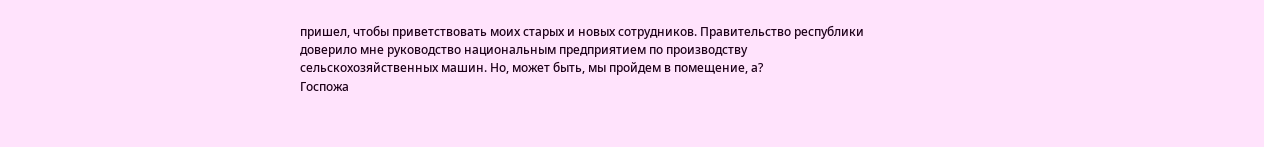пришел, чтобы приветствовать моих старых и новых сотрудников. Правительство республики доверило мне руководство национальным предприятием по производству сельскохозяйственных машин. Но, может быть, мы пройдем в помещение, а?
Госпожа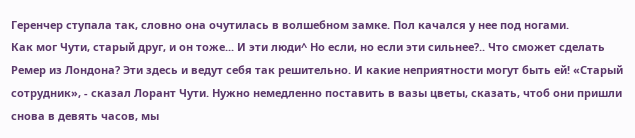Геренчер ступала так, словно она очутилась в волшебном замке. Пол качался у нее под ногами.
Как мог Чути, старый друг, и он тоже... И эти люди^ Но если, но если эти сильнее?.. Что сможет сделать Ремер из Лондона? Эти здесь и ведут себя так решительно. И какие неприятности могут быть ей! «Старый сотрудник», - сказал Лорант Чути. Нужно немедленно поставить в вазы цветы, сказать, чтоб они пришли снова в девять часов, мы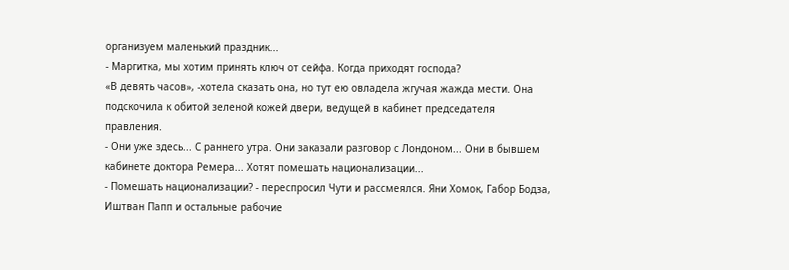организуем маленький праздник...
- Маргитка, мы хотим принять ключ от сейфа. Когда приходят господа?
«В девять часов», -хотела сказать она, но тут ею овладела жгучая жажда мести. Она подскочила к обитой зеленой кожей двери, ведущей в кабинет председателя правления.
- Они уже здесь... С раннего утра. Они заказали разговор с Лондоном... Они в бывшем кабинете доктора Ремера... Хотят помешать национализации...
- Помешать национализации? - переспросил Чути и рассмеялся. Яни Хомок, Габор Бодза, Иштван Папп и остальные рабочие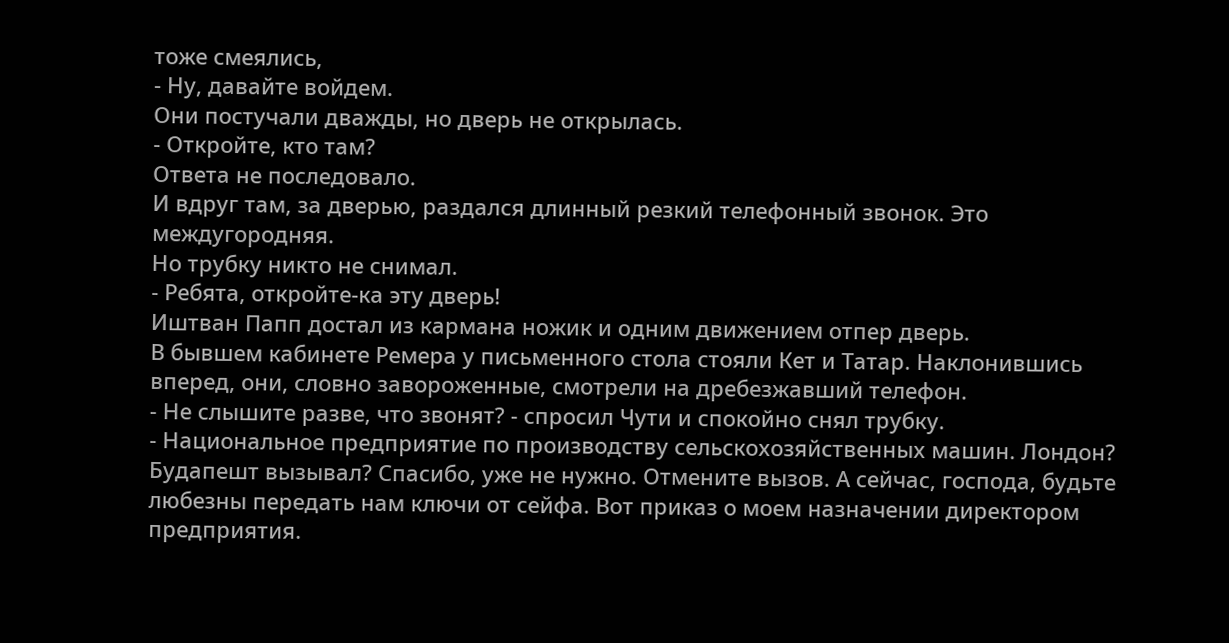тоже смеялись,
- Ну, давайте войдем.
Они постучали дважды, но дверь не открылась.
- Откройте, кто там?
Ответа не последовало.
И вдруг там, за дверью, раздался длинный резкий телефонный звонок. Это междугородняя.
Но трубку никто не снимал.
- Ребята, откройте-ка эту дверь!
Иштван Папп достал из кармана ножик и одним движением отпер дверь.
В бывшем кабинете Ремера у письменного стола стояли Кет и Татар. Наклонившись вперед, они, словно завороженные, смотрели на дребезжавший телефон.
- Не слышите разве, что звонят? - спросил Чути и спокойно снял трубку.
- Национальное предприятие по производству сельскохозяйственных машин. Лондон? Будапешт вызывал? Спасибо, уже не нужно. Отмените вызов. А сейчас, господа, будьте любезны передать нам ключи от сейфа. Вот приказ о моем назначении директором предприятия.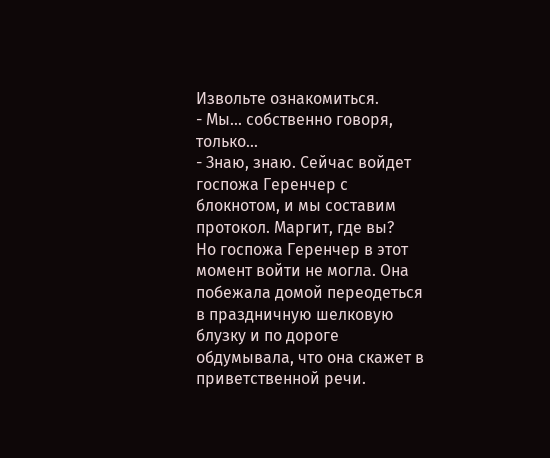Извольте ознакомиться.
- Мы... собственно говоря, только...
- Знаю, знаю. Сейчас войдет госпожа Геренчер с блокнотом, и мы составим протокол. Маргит, где вы?
Но госпожа Геренчер в этот момент войти не могла. Она побежала домой переодеться в праздничную шелковую блузку и по дороге обдумывала, что она скажет в приветственной речи.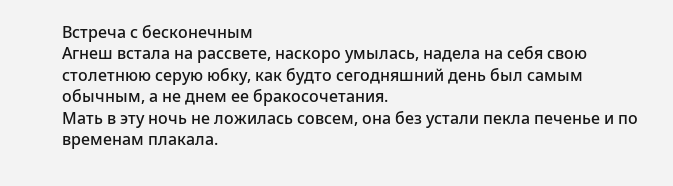Встреча с бесконечным
Агнеш встала на рассвете, наскоро умылась, надела на себя свою столетнюю серую юбку, как будто сегодняшний день был самым обычным, а не днем ее бракосочетания.
Мать в эту ночь не ложилась совсем, она без устали пекла печенье и по временам плакала.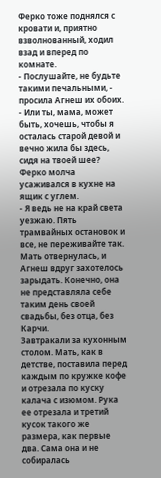Ферко тоже поднялся с кровати и, приятно взволнованный, ходил взад и вперед по комнате.
- Послушайте, не будьте такими печальными, - просила Агнеш их обоих. - Или ты, мама, может быть, хочешь, чтобы я осталась старой девой и вечно жила бы здесь, сидя на твоей шее?
Ферко молча усаживался в кухне на ящик с углем.
- Я ведь не на край света уезжаю. Пять трамвайных остановок и все, не переживайте так.
Мать отвернулась, и Агнеш вдруг захотелось зарыдать. Конечно, она не представляла себе таким день своей свадьбы, без отца, без Карчи.
Завтракали за кухонным столом. Мать, как в детстве, поставила перед каждым по кружке кофе и отрезала по куску калача с изюмом. Рука ее отрезала и третий кусок такого же размера, как первые два. Сама она и не собиралась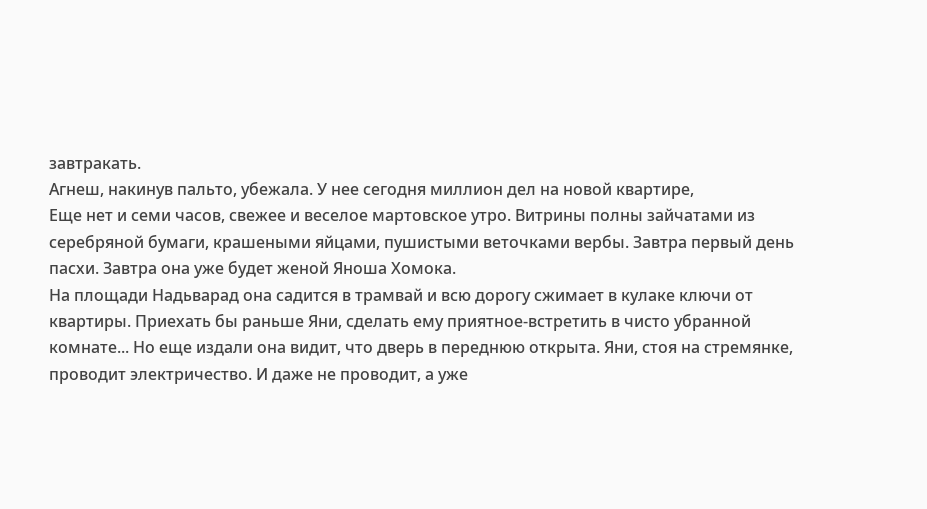завтракать.
Агнеш, накинув пальто, убежала. У нее сегодня миллион дел на новой квартире,
Еще нет и семи часов, свежее и веселое мартовское утро. Витрины полны зайчатами из серебряной бумаги, крашеными яйцами, пушистыми веточками вербы. Завтра первый день пасхи. Завтра она уже будет женой Яноша Хомока.
На площади Надьварад она садится в трамвай и всю дорогу сжимает в кулаке ключи от квартиры. Приехать бы раньше Яни, сделать ему приятное-встретить в чисто убранной комнате... Но еще издали она видит, что дверь в переднюю открыта. Яни, стоя на стремянке, проводит электричество. И даже не проводит, а уже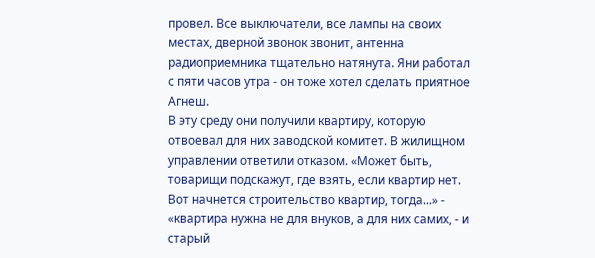провел. Все выключатели, все лампы на своих местах, дверной звонок звонит, антенна радиоприемника тщательно натянута. Яни работал с пяти часов утра - он тоже хотел сделать приятное Агнеш.
В эту среду они получили квартиру, которую отвоевал для них заводской комитет. В жилищном управлении ответили отказом. «Может быть, товарищи подскажут, где взять, если квартир нет. Вот начнется строительство квартир, тогда...» - «квартира нужна не для внуков, а для них самих, - и старый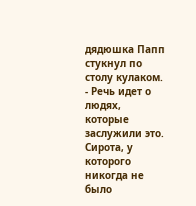дядюшка Папп стукнул по столу кулаком. - Речь идет о людях, которые заслужили это. Сирота, у которого никогда не было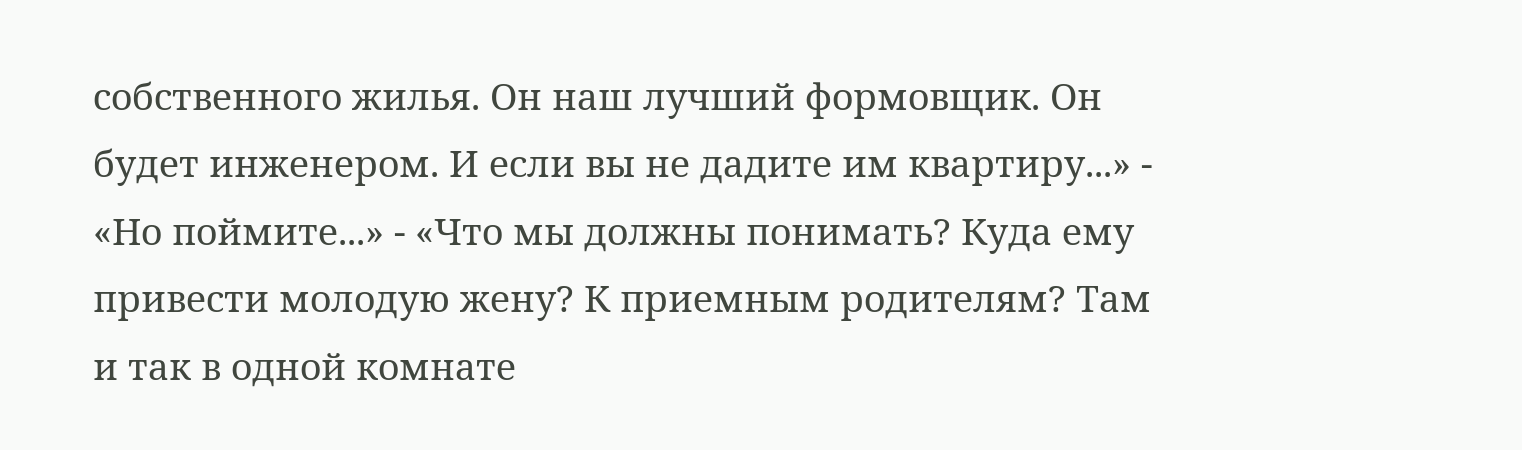собственного жилья. Он наш лучший формовщик. Он будет инженером. И если вы не дадите им квартиру...» - «Но поймите...» - «Что мы должны понимать? Куда ему привести молодую жену? К приемным родителям? Там и так в одной комнате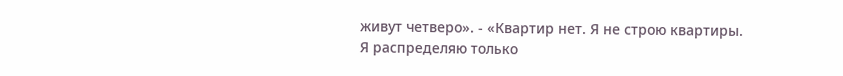живут четверо». - «Квартир нет. Я не строю квартиры. Я распределяю только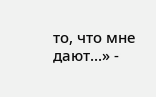то, что мне дают...» -